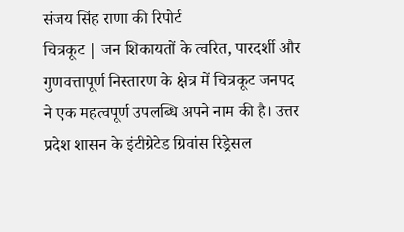संजय सिंह राणा की रिपोर्ट
चित्रकूट | जन शिकायतों के त्वरित, पारदर्शी और गुणवत्तापूर्ण निस्तारण के क्षेत्र में चित्रकूट जनपद ने एक महत्वपूर्ण उपलब्धि अपने नाम की है। उत्तर प्रदेश शासन के इंटीग्रेटेड ग्रिवांस रिड्रेसल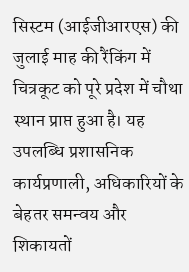सिस्टम (आईजीआरएस) की जुलाई माह की रैंकिंग में चित्रकूट को पूरे प्रदेश में चौथा स्थान प्राप्त हुआ है। यह उपलब्धि प्रशासनिक कार्यप्रणाली, अधिकारियों के बेहतर समन्वय और शिकायतों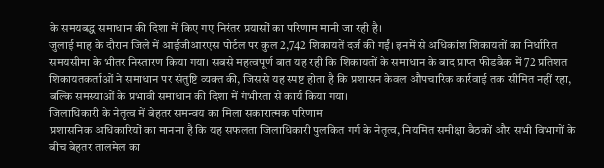के समयबद्ध समाधान की दिशा में किए गए निरंतर प्रयासों का परिणाम मानी जा रही है।
जुलाई माह के दौरान जिले में आईजीआरएस पोर्टल पर कुल 2,742 शिकायतें दर्ज की गईं। इनमें से अधिकांश शिकायतों का निर्धारित समयसीमा के भीतर निस्तारण किया गया। सबसे महत्वपूर्ण बात यह रही कि शिकायतों के समाधान के बाद प्राप्त फीडबैक में 72 प्रतिशत शिकायतकर्ताओं ने समाधान पर संतुष्टि व्यक्त की, जिससे यह स्पष्ट होता है कि प्रशासन केवल औपचारिक कार्रवाई तक सीमित नहीं रहा, बल्कि समस्याओं के प्रभावी समाधान की दिशा में गंभीरता से कार्य किया गया।
जिलाधिकारी के नेतृत्व में बेहतर समन्वय का मिला सकारात्मक परिणाम
प्रशासनिक अधिकारियों का मानना है कि यह सफलता जिलाधिकारी पुलकित गर्ग के नेतृत्व, नियमित समीक्षा बैठकों और सभी विभागों के बीच बेहतर तालमेल का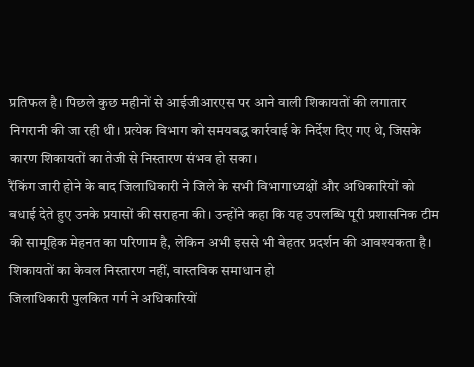प्रतिफल है। पिछले कुछ महीनों से आईजीआरएस पर आने वाली शिकायतों की लगातार निगरानी की जा रही थी। प्रत्येक विभाग को समयबद्ध कार्रवाई के निर्देश दिए गए थे, जिसके कारण शिकायतों का तेजी से निस्तारण संभव हो सका।
रैंकिंग जारी होने के बाद जिलाधिकारी ने जिले के सभी विभागाध्यक्षों और अधिकारियों को बधाई देते हुए उनके प्रयासों की सराहना की। उन्होंने कहा कि यह उपलब्धि पूरी प्रशासनिक टीम की सामूहिक मेहनत का परिणाम है, लेकिन अभी इससे भी बेहतर प्रदर्शन की आवश्यकता है।
शिकायतों का केवल निस्तारण नहीं, वास्तविक समाधान हो
जिलाधिकारी पुलकित गर्ग ने अधिकारियों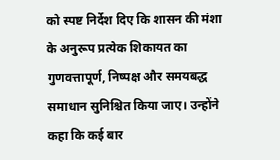को स्पष्ट निर्देश दिए कि शासन की मंशा के अनुरूप प्रत्येक शिकायत का गुणवत्तापूर्ण, निष्पक्ष और समयबद्ध समाधान सुनिश्चित किया जाए। उन्होंने कहा कि कई बार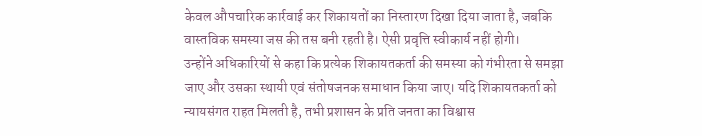केवल औपचारिक कार्रवाई कर शिकायतों का निस्तारण दिखा दिया जाता है, जबकि वास्तविक समस्या जस की तस बनी रहती है। ऐसी प्रवृत्ति स्वीकार्य नहीं होगी।
उन्होंने अधिकारियों से कहा कि प्रत्येक शिकायतकर्ता की समस्या को गंभीरता से समझा जाए और उसका स्थायी एवं संतोषजनक समाधान किया जाए। यदि शिकायतकर्ता को न्यायसंगत राहत मिलती है, तभी प्रशासन के प्रति जनता का विश्वास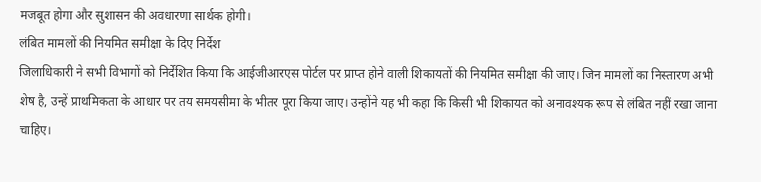मजबूत होगा और सुशासन की अवधारणा सार्थक होगी।
लंबित मामलों की नियमित समीक्षा के दिए निर्देश
जिलाधिकारी ने सभी विभागों को निर्देशित किया कि आईजीआरएस पोर्टल पर प्राप्त होने वाली शिकायतों की नियमित समीक्षा की जाए। जिन मामलों का निस्तारण अभी शेष है, उन्हें प्राथमिकता के आधार पर तय समयसीमा के भीतर पूरा किया जाए। उन्होंने यह भी कहा कि किसी भी शिकायत को अनावश्यक रूप से लंबित नहीं रखा जाना चाहिए।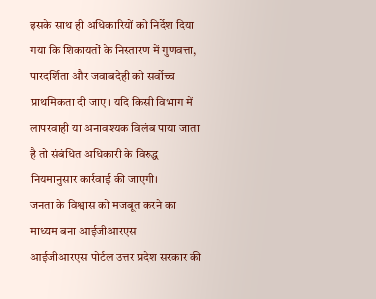इसके साथ ही अधिकारियों को निर्देश दिया गया कि शिकायतों के निस्तारण में गुणवत्ता, पारदर्शिता और जवाबदेही को सर्वोच्च प्राथमिकता दी जाए। यदि किसी विभाग में लापरवाही या अनावश्यक विलंब पाया जाता है तो संबंधित अधिकारी के विरुद्ध नियमानुसार कार्रवाई की जाएगी।
जनता के विश्वास को मजबूत करने का माध्यम बना आईजीआरएस
आईजीआरएस पोर्टल उत्तर प्रदेश सरकार की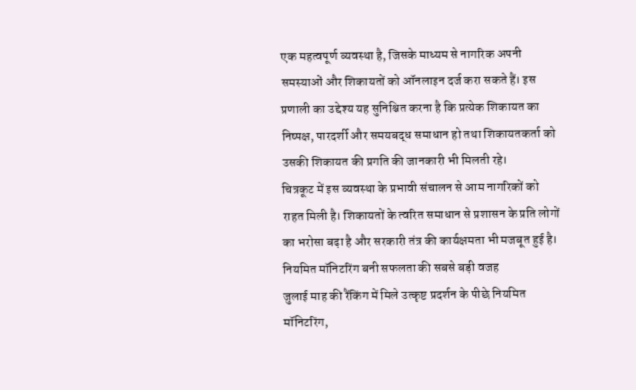एक महत्वपूर्ण व्यवस्था है, जिसके माध्यम से नागरिक अपनी समस्याओं और शिकायतों को ऑनलाइन दर्ज करा सकते हैं। इस प्रणाली का उद्देश्य यह सुनिश्चित करना है कि प्रत्येक शिकायत का निष्पक्ष, पारदर्शी और समयबद्ध समाधान हो तथा शिकायतकर्ता को उसकी शिकायत की प्रगति की जानकारी भी मिलती रहे।
चित्रकूट में इस व्यवस्था के प्रभावी संचालन से आम नागरिकों को राहत मिली है। शिकायतों के त्वरित समाधान से प्रशासन के प्रति लोगों का भरोसा बढ़ा है और सरकारी तंत्र की कार्यक्षमता भी मजबूत हुई है।
नियमित मॉनिटरिंग बनी सफलता की सबसे बड़ी वजह
जुलाई माह की रैंकिंग में मिले उत्कृष्ट प्रदर्शन के पीछे नियमित मॉनिटरिंग,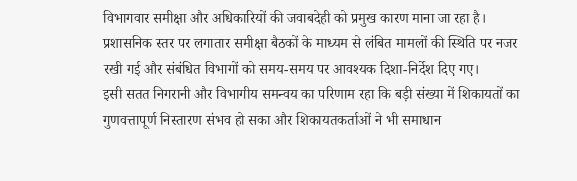विभागवार समीक्षा और अधिकारियों की जवाबदेही को प्रमुख कारण माना जा रहा है। प्रशासनिक स्तर पर लगातार समीक्षा बैठकों के माध्यम से लंबित मामलों की स्थिति पर नजर रखी गई और संबंधित विभागों को समय-समय पर आवश्यक दिशा-निर्देश दिए गए।
इसी सतत निगरानी और विभागीय समन्वय का परिणाम रहा कि बड़ी संख्या में शिकायतों का गुणवत्तापूर्ण निस्तारण संभव हो सका और शिकायतकर्ताओं ने भी समाधान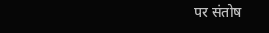पर संतोष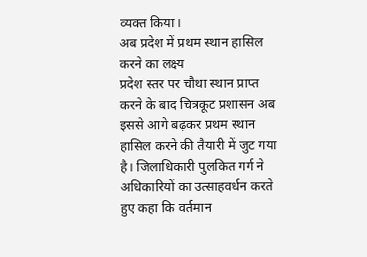व्यक्त किया।
अब प्रदेश में प्रथम स्थान हासिल करने का लक्ष्य
प्रदेश स्तर पर चौथा स्थान प्राप्त करने के बाद चित्रकूट प्रशासन अब इससे आगे बढ़कर प्रथम स्थान हासिल करने की तैयारी में जुट गया है। जिलाधिकारी पुलकित गर्ग ने अधिकारियों का उत्साहवर्धन करते हुए कहा कि वर्तमान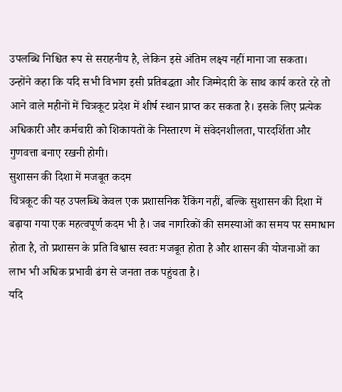उपलब्धि निश्चित रूप से सराहनीय है, लेकिन इसे अंतिम लक्ष्य नहीं माना जा सकता।
उन्होंने कहा कि यदि सभी विभाग इसी प्रतिबद्धता और जिम्मेदारी के साथ कार्य करते रहे तो आने वाले महीनों में चित्रकूट प्रदेश में शीर्ष स्थान प्राप्त कर सकता है। इसके लिए प्रत्येक अधिकारी और कर्मचारी को शिकायतों के निस्तारण में संवेदनशीलता, पारदर्शिता और गुणवत्ता बनाए रखनी होगी।
सुशासन की दिशा में मजबूत कदम
चित्रकूट की यह उपलब्धि केवल एक प्रशासनिक रैंकिंग नहीं, बल्कि सुशासन की दिशा में बढ़ाया गया एक महत्वपूर्ण कदम भी है। जब नागरिकों की समस्याओं का समय पर समाधान होता है, तो प्रशासन के प्रति विश्वास स्वतः मजबूत होता है और शासन की योजनाओं का लाभ भी अधिक प्रभावी ढंग से जनता तक पहुंचता है।
यदि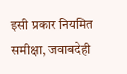इसी प्रकार नियमित समीक्षा, जवाबदेही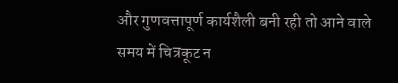और गुणवत्तापूर्ण कार्यशैली बनी रही तो आने वाले समय में चित्रकूट न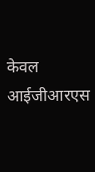केवल आईजीआरएस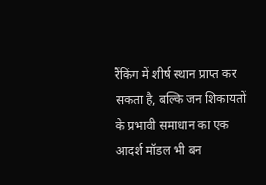रैंकिंग में शीर्ष स्थान प्राप्त कर सकता है, बल्कि जन शिकायतों के प्रभावी समाधान का एक आदर्श मॉडल भी बन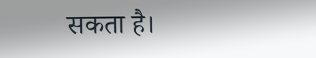सकता है।